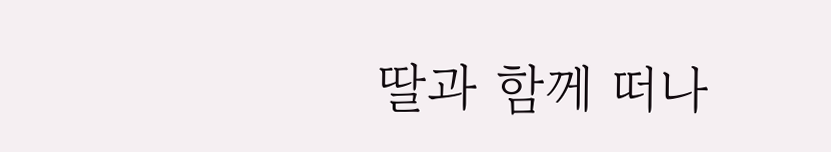딸과 함께 떠나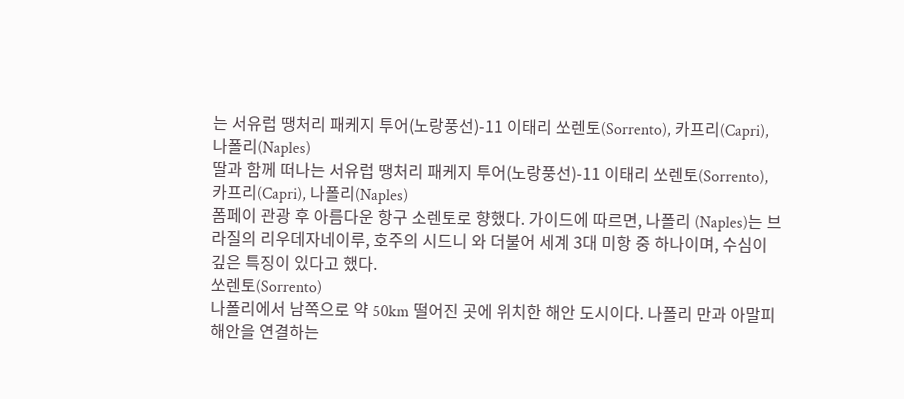는 서유럽 땡처리 패케지 투어(노랑풍선)-11 이태리 쏘렌토(Sorrento), 카프리(Capri), 나폴리(Naples)
딸과 함께 떠나는 서유럽 땡처리 패케지 투어(노랑풍선)-11 이태리 쏘렌토(Sorrento), 카프리(Capri), 나폴리(Naples)
폼페이 관광 후 아름다운 항구 소렌토로 향했다. 가이드에 따르면, 나폴리 (Naples)는 브라질의 리우데자네이루, 호주의 시드니 와 더불어 세계 3대 미항 중 하나이며, 수심이 깊은 특징이 있다고 했다.
쏘렌토(Sorrento)
나폴리에서 남쪽으로 약 50km 떨어진 곳에 위치한 해안 도시이다. 나폴리 만과 아말피 해안을 연결하는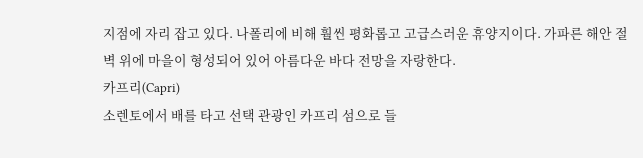지점에 자리 잡고 있다. 나폴리에 비해 훨씬 평화롭고 고급스러운 휴양지이다. 가파른 해안 절벽 위에 마을이 형성되어 있어 아름다운 바다 전망을 자랑한다.
카프리(Capri)
소렌토에서 배를 타고 선택 관광인 카프리 섬으로 들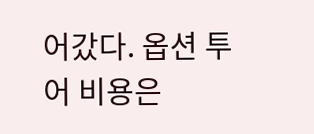어갔다. 옵션 투어 비용은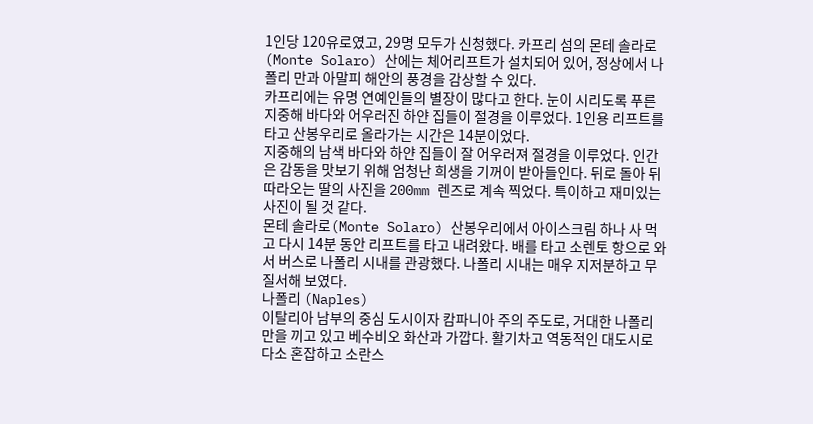1인당 120유로였고, 29명 모두가 신청했다. 카프리 섬의 몬테 솔라로(Monte Solaro) 산에는 체어리프트가 설치되어 있어, 정상에서 나폴리 만과 아말피 해안의 풍경을 감상할 수 있다.
카프리에는 유명 연예인들의 별장이 많다고 한다. 눈이 시리도록 푸른 지중해 바다와 어우러진 하얀 집들이 절경을 이루었다. 1인용 리프트를 타고 산봉우리로 올라가는 시간은 14분이었다.
지중해의 남색 바다와 하얀 집들이 잘 어우러져 절경을 이루었다. 인간은 감동을 맛보기 위해 엄청난 희생을 기꺼이 받아들인다. 뒤로 돌아 뒤따라오는 딸의 사진을 200mm 렌즈로 계속 찍었다. 특이하고 재미있는 사진이 될 것 같다.
몬테 솔라로(Monte Solaro) 산봉우리에서 아이스크림 하나 사 먹고 다시 14분 동안 리프트를 타고 내려왔다. 배를 타고 소렌토 항으로 와서 버스로 나폴리 시내를 관광했다. 나폴리 시내는 매우 지저분하고 무질서해 보였다.
나폴리 (Naples)
이탈리아 남부의 중심 도시이자 캄파니아 주의 주도로, 거대한 나폴리 만을 끼고 있고 베수비오 화산과 가깝다. 활기차고 역동적인 대도시로 다소 혼잡하고 소란스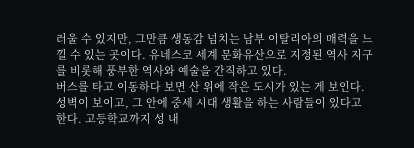러울 수 있지만, 그만큼 생동감 넘치는 남부 이탈리아의 매력을 느낄 수 있는 곳이다. 유네스코 세계 문화유산으로 지정된 역사 지구를 비롯해 풍부한 역사와 예술을 간직하고 있다.
버스를 타고 이동하다 보면 산 위에 작은 도시가 있는 게 보인다. 성벽이 보이고, 그 안에 중세 시대 생활을 하는 사람들이 있다고 한다. 고등학교까지 성 내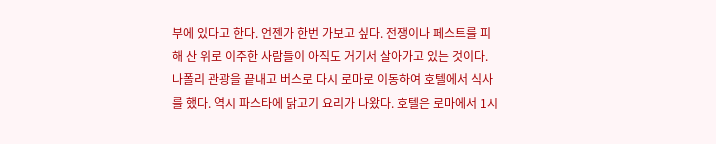부에 있다고 한다. 언젠가 한번 가보고 싶다. 전쟁이나 페스트를 피해 산 위로 이주한 사람들이 아직도 거기서 살아가고 있는 것이다.
나폴리 관광을 끝내고 버스로 다시 로마로 이동하여 호텔에서 식사를 했다. 역시 파스타에 닭고기 요리가 나왔다. 호텔은 로마에서 1시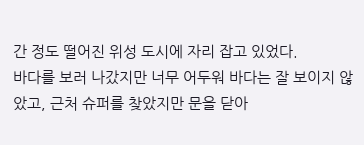간 정도 떨어진 위성 도시에 자리 잡고 있었다.
바다를 보러 나갔지만 너무 어두워 바다는 잘 보이지 않았고, 근처 슈퍼를 찾았지만 문을 닫아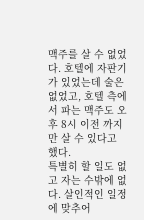맥주를 살 수 없었다. 호텔에 자판기가 있었는데 술은 없었고, 호텔 측에서 파는 맥주도 오후 8시 이전 까지만 살 수 있다고 했다.
특별히 할 일도 없고 자는 수밖에 없다. 살인적인 일정에 맞추어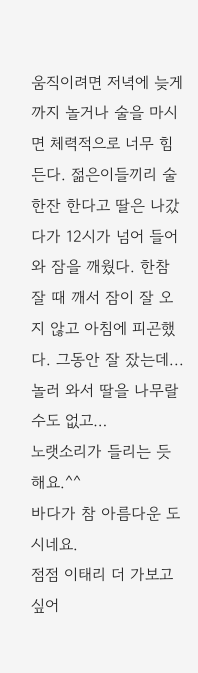움직이려면 저녁에 늦게까지 놀거나 술을 마시면 체력적으로 너무 힘든다. 젊은이들끼리 술 한잔 한다고 딸은 나갔다가 12시가 넘어 들어와 잠을 깨웠다. 한참 잘 때 깨서 잠이 잘 오지 않고 아침에 피곤했다. 그동안 잘 잤는데... 놀러 와서 딸을 나무랄 수도 없고…
노랫소리가 들리는 듯 해요.^^
바다가 참 아름다운 도시네요.
점점 이태리 더 가보고 싶어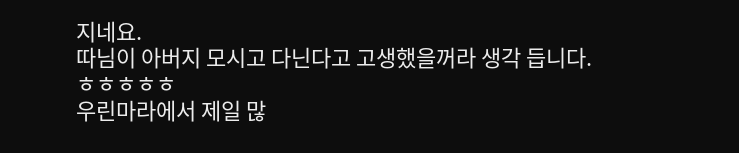지네요.
따님이 아버지 모시고 다닌다고 고생했을꺼라 생각 듭니다. ㅎㅎㅎㅎㅎ
우린마라에서 제일 많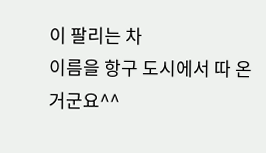이 팔리는 차
이름을 항구 도시에서 따 온 거군요^^